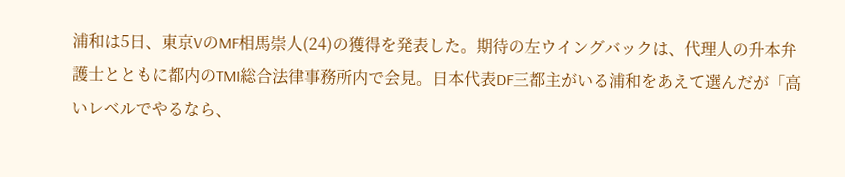浦和は5日、東京VのMF相馬崇人(24)の獲得を発表した。期待の左ウイングバックは、代理人の升本弁護士とともに都内のTMI総合法律事務所内で会見。日本代表DF三都主がいる浦和をあえて選んだが「高いレベルでやるなら、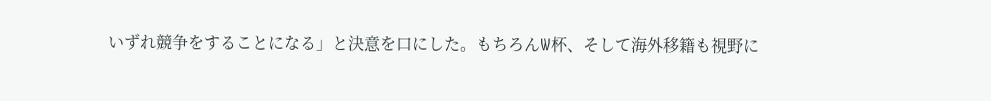いずれ競争をすることになる」と決意を口にした。もちろんW杯、そして海外移籍も視野に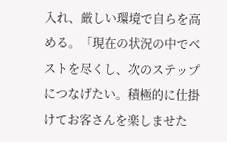入れ、厳しい環境で自らを高める。「現在の状況の中でベストを尽くし、次のステップにつなげたい。積極的に仕掛けてお客さんを楽しませた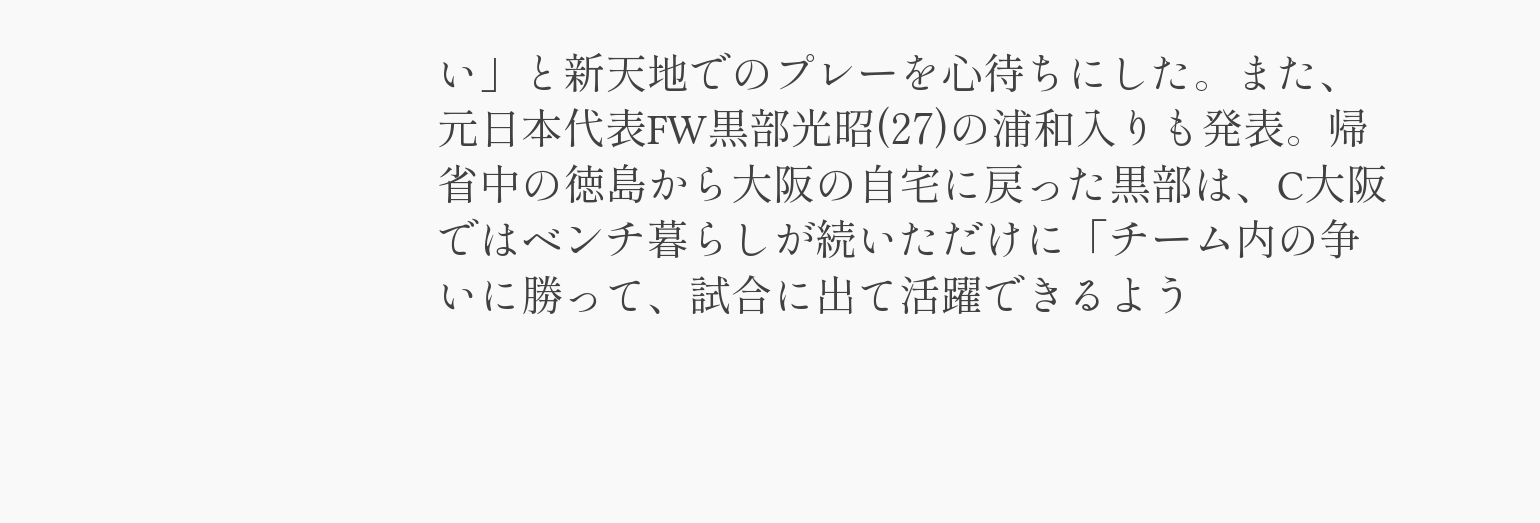い」と新天地でのプレーを心待ちにした。また、元日本代表FW黒部光昭(27)の浦和入りも発表。帰省中の徳島から大阪の自宅に戻った黒部は、C大阪ではベンチ暮らしが続いただけに「チーム内の争いに勝って、試合に出て活躍できるよう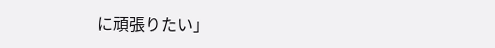に頑張りたい」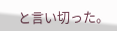と言い切った。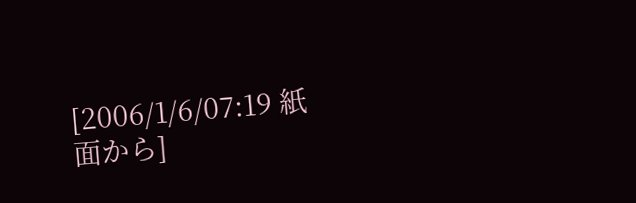[2006/1/6/07:19 紙面から]